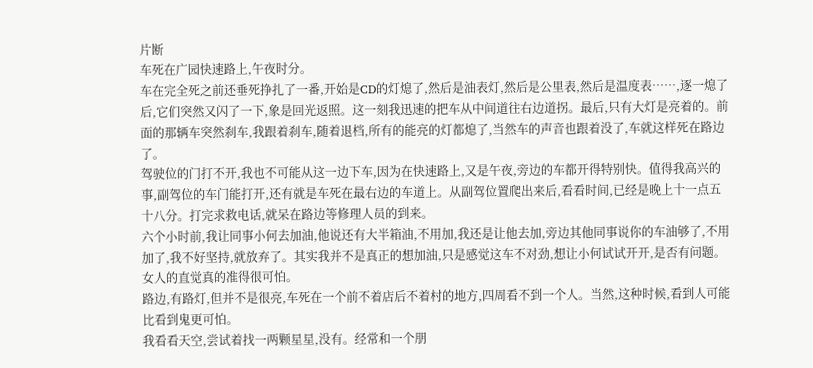片断
车死在广园快速路上,午夜时分。
车在完全死之前还垂死挣扎了一番,开始是CD的灯熄了,然后是油表灯,然后是公里表,然后是温度表……,逐一熄了后,它们突然又闪了一下,象是回光返照。这一刻我迅速的把车从中间道往右边道拐。最后,只有大灯是亮着的。前面的那辆车突然刹车,我跟着刹车,随着退档,所有的能亮的灯都熄了,当然车的声音也跟着没了,车就这样死在路边了。
驾驶位的门打不开,我也不可能从这一边下车,因为在快速路上,又是午夜,旁边的车都开得特别快。值得我高兴的事,副驾位的车门能打开,还有就是车死在最右边的车道上。从副驾位置爬出来后,看看时间,已经是晚上十一点五十八分。打完求救电话,就呆在路边等修理人员的到来。
六个小时前,我让同事小何去加油,他说还有大半箱油,不用加,我还是让他去加,旁边其他同事说你的车油够了,不用加了,我不好坚持,就放弃了。其实我并不是真正的想加油,只是感觉这车不对劲,想让小何试试开开,是否有问题。女人的直觉真的准得很可怕。
路边,有路灯,但并不是很亮,车死在一个前不着店后不着村的地方,四周看不到一个人。当然,这种时候,看到人可能比看到鬼更可怕。
我看看天空,尝试着找一两颗星星,没有。经常和一个朋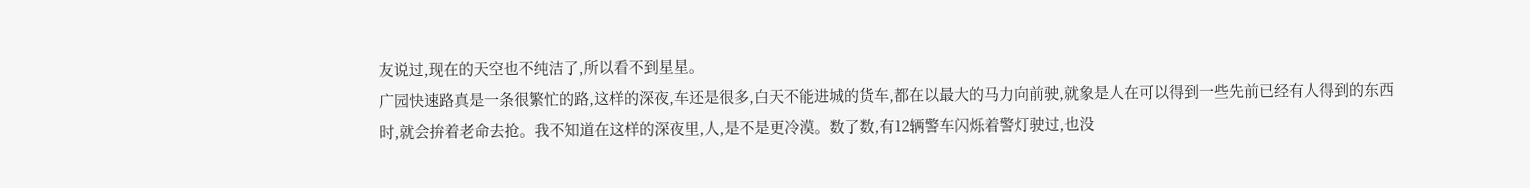友说过,现在的天空也不纯洁了,所以看不到星星。
广园快速路真是一条很繁忙的路,这样的深夜,车还是很多,白天不能进城的货车,都在以最大的马力向前驶,就象是人在可以得到一些先前已经有人得到的东西时,就会拚着老命去抢。我不知道在这样的深夜里,人,是不是更冷漠。数了数,有12辆警车闪烁着警灯驶过,也没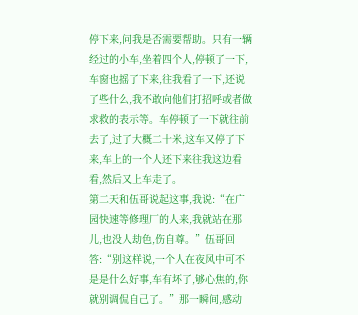停下来,问我是否需要帮助。只有一辆经过的小车,坐着四个人,停顿了一下,车窗也摇了下来,往我看了一下,还说了些什么,我不敢向他们打招呼或者做求救的表示等。车停顿了一下就往前去了,过了大概二十米,这车又停了下来,车上的一个人还下来往我这边看看,然后又上车走了。
第二天和伍哥说起这事,我说:“在广园快速等修理厂的人来,我就站在那儿,也没人劫色,伤自尊。”伍哥回答:“别这样说,一个人在夜风中可不是是什么好事,车有坏了,够心焦的,你就别调侃自己了。”那一瞬间,感动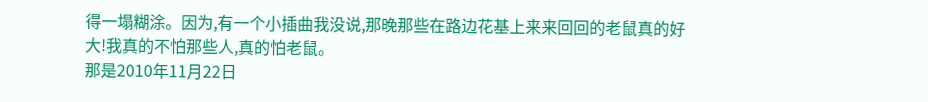得一塌糊涂。因为,有一个小插曲我没说,那晚那些在路边花基上来来回回的老鼠真的好大!我真的不怕那些人,真的怕老鼠。
那是2010年11月22日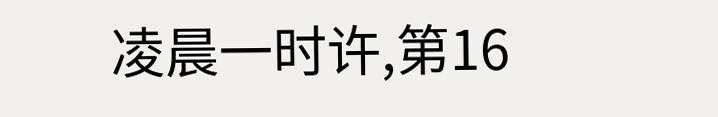凌晨一时许,第16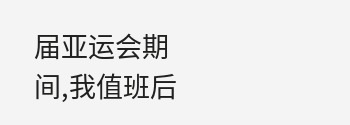届亚运会期间,我值班后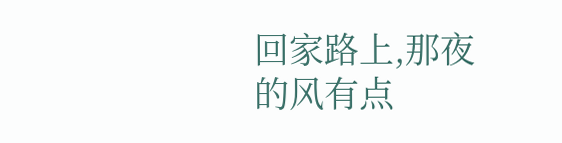回家路上,那夜的风有点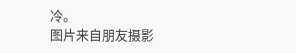冷。
图片来自朋友摄影